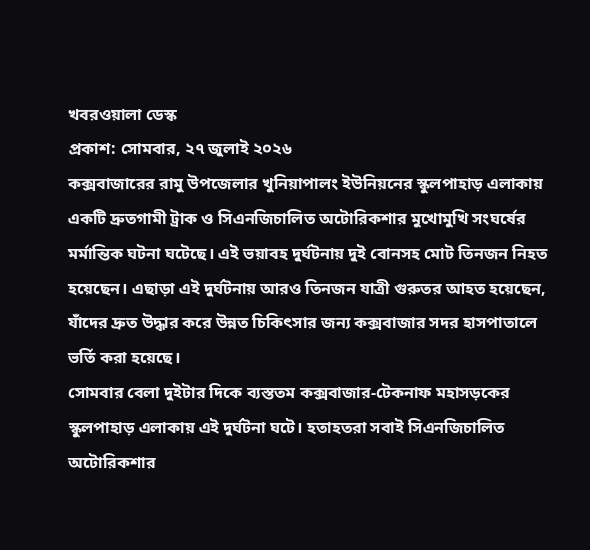খবরওয়ালা ডেস্ক
প্রকাশ: সোমবার, ২৭ জুলাই ২০২৬
কক্সবাজারের রামু উপজেলার খুনিয়াপালং ইউনিয়নের স্কুলপাহাড় এলাকায় একটি দ্রুতগামী ট্রাক ও সিএনজিচালিত অটোরিকশার মুখোমুখি সংঘর্ষের মর্মান্তিক ঘটনা ঘটেছে। এই ভয়াবহ দুর্ঘটনায় দুই বোনসহ মোট তিনজন নিহত হয়েছেন। এছাড়া এই দুর্ঘটনায় আরও তিনজন যাত্রী গুরুতর আহত হয়েছেন, যাঁদের দ্রুত উদ্ধার করে উন্নত চিকিৎসার জন্য কক্সবাজার সদর হাসপাতালে ভর্তি করা হয়েছে।
সোমবার বেলা দুইটার দিকে ব্যস্ততম কক্সবাজার-টেকনাফ মহাসড়কের স্কুলপাহাড় এলাকায় এই দুর্ঘটনা ঘটে। হতাহতরা সবাই সিএনজিচালিত অটোরিকশার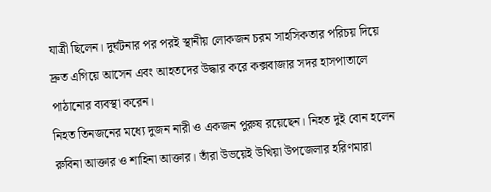যাত্রী ছিলেন। দুর্ঘটনার পর পরই স্থানীয় লোকজন চরম সাহসিকতার পরিচয় দিয়ে দ্রুত এগিয়ে আসেন এবং আহতদের উদ্ধার করে কক্সবাজার সদর হাসপাতালে পাঠানোর ব্যবস্থা করেন।
নিহত তিনজনের মধ্যে দুজন নারী ও একজন পুরুষ রয়েছেন। নিহত দুই বোন হলেন রুবিনা আক্তার ও শাহিনা আক্তার। তাঁরা উভয়েই উখিয়া উপজেলার হরিণমারা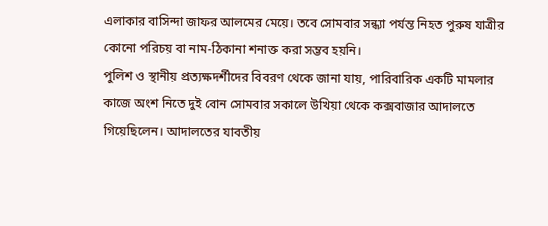এলাকার বাসিন্দা জাফর আলমের মেয়ে। তবে সোমবার সন্ধ্যা পর্যন্ত নিহত পুরুষ যাত্রীর কোনো পরিচয় বা নাম-ঠিকানা শনাক্ত করা সম্ভব হয়নি।
পুলিশ ও স্থানীয় প্রত্যক্ষদর্শীদের বিবরণ থেকে জানা যায়, পারিবারিক একটি মামলার কাজে অংশ নিতে দুই বোন সোমবার সকালে উখিয়া থেকে কক্সবাজার আদালতে গিয়েছিলেন। আদালতের যাবতীয়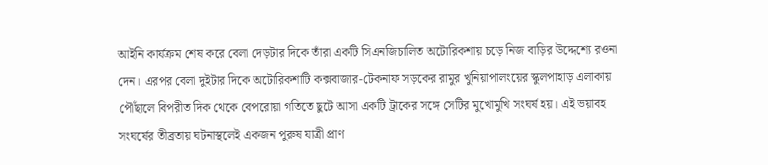আইনি কার্যক্রম শেষ করে বেলা দেড়টার দিকে তাঁরা একটি সিএনজিচালিত অটোরিকশায় চড়ে নিজ বাড়ির উদ্দেশ্যে রওনা দেন। এরপর বেলা দুইটার দিকে অটোরিকশাটি কক্সবাজার-টেকনাফ সড়কের রামুর খুনিয়াপালংয়ের স্কুলপাহাড় এলাকায় পৌঁছালে বিপরীত দিক থেকে বেপরোয়া গতিতে ছুটে আসা একটি ট্রাকের সঙ্গে সেটির মুখোমুখি সংঘর্ষ হয়। এই ভয়াবহ সংঘর্ষের তীব্রতায় ঘটনাস্থলেই একজন পুরুষ যাত্রী প্রাণ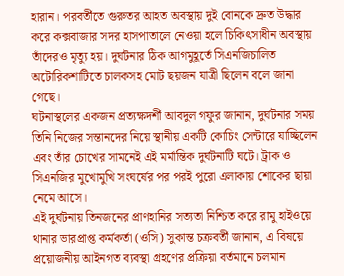হারান। পরবর্তীতে গুরুতর আহত অবস্থায় দুই বোনকে দ্রুত উদ্ধার করে কক্সবাজার সদর হাসপাতালে নেওয়া হলে চিকিৎসাধীন অবস্থায় তাঁদেরও মৃত্যু হয়। দুর্ঘটনার ঠিক আগমুহূর্তে সিএনজিচালিত অটোরিকশাটিতে চালকসহ মোট ছয়জন যাত্রী ছিলেন বলে জানা গেছে।
ঘটনাস্থলের একজন প্রত্যক্ষদর্শী আবদুল গফুর জানান, দুর্ঘটনার সময় তিনি নিজের সন্তানদের নিয়ে স্থানীয় একটি কোচিং সেন্টারে যাচ্ছিলেন এবং তাঁর চোখের সামনেই এই মর্মান্তিক দুর্ঘটনাটি ঘটে। ট্রাক ও সিএনজির মুখোমুখি সংঘর্ষের পর পরই পুরো এলাকায় শোকের ছায়া নেমে আসে।
এই দুর্ঘটনায় তিনজনের প্রাণহানির সত্যতা নিশ্চিত করে রামু হাইওয়ে থানার ভারপ্রাপ্ত কর্মকর্তা (ওসি) সুকান্ত চক্রবর্তী জানান, এ বিষয়ে প্রয়োজনীয় আইনগত ব্যবস্থা গ্রহণের প্রক্রিয়া বর্তমানে চলমান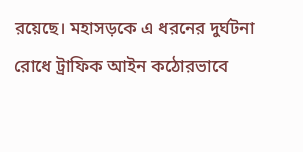রয়েছে। মহাসড়কে এ ধরনের দুর্ঘটনা রোধে ট্রাফিক আইন কঠোরভাবে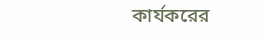কার্যকরের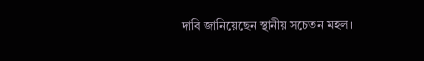দাবি জানিয়েছেন স্থানীয় সচেতন মহল।